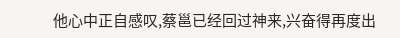他心中正自感叹,蔡邕已经回过神来,兴奋得再度出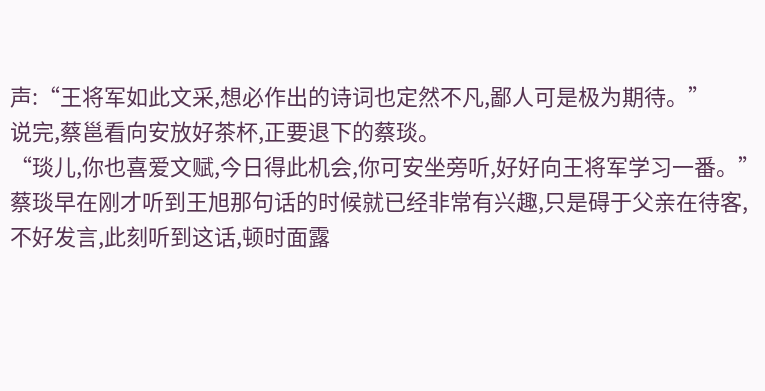声:“王将军如此文采,想必作出的诗词也定然不凡,鄙人可是极为期待。”
说完,蔡邕看向安放好茶杯,正要退下的蔡琰。
“琰儿,你也喜爱文赋,今日得此机会,你可安坐旁听,好好向王将军学习一番。”
蔡琰早在刚才听到王旭那句话的时候就已经非常有兴趣,只是碍于父亲在待客,不好发言,此刻听到这话,顿时面露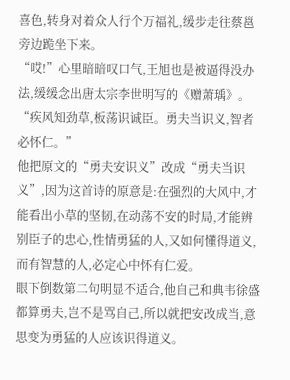喜色,转身对着众人行个万福礼,缓步走往蔡邕旁边跪坐下来。
“哎!”心里暗暗叹口气,王旭也是被逼得没办法,缓缓念出唐太宗李世明写的《赠萧瑀》。
“疾风知劲草,板荡识诚臣。勇夫当识义,智者必怀仁。”
他把原文的“勇夫安识义”改成“勇夫当识义”,因为这首诗的原意是:在强烈的大风中,才能看出小草的坚韧,在动荡不安的时局,才能辨别臣子的忠心,性情勇猛的人,又如何懂得道义,而有智慧的人,必定心中怀有仁爱。
眼下倒数第二句明显不适合,他自己和典韦徐盛都算勇夫,岂不是骂自己,所以就把安改成当,意思变为勇猛的人应该识得道义。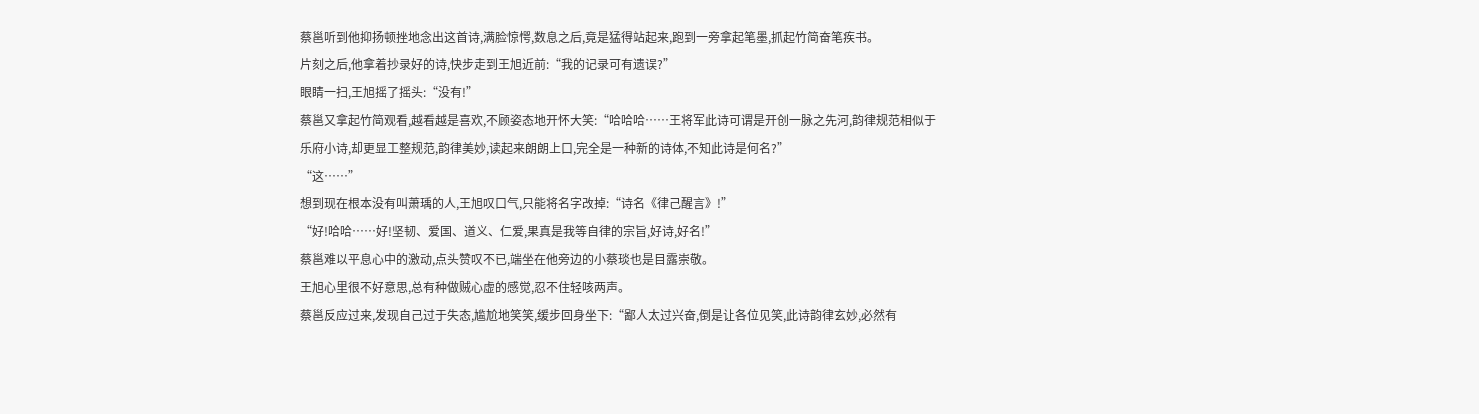蔡邕听到他抑扬顿挫地念出这首诗,满脸惊愕,数息之后,竟是猛得站起来,跑到一旁拿起笔墨,抓起竹简奋笔疾书。
片刻之后,他拿着抄录好的诗,快步走到王旭近前:“我的记录可有遗误?”
眼睛一扫,王旭摇了摇头:“没有!”
蔡邕又拿起竹简观看,越看越是喜欢,不顾姿态地开怀大笑:“哈哈哈……王将军此诗可谓是开创一脉之先河,韵律规范相似于乐府小诗,却更显工整规范,韵律美妙,读起来朗朗上口,完全是一种新的诗体,不知此诗是何名?”
“这……”
想到现在根本没有叫萧瑀的人,王旭叹口气,只能将名字改掉:“诗名《律己醒言》!”
“好!哈哈……好!坚韧、爱国、道义、仁爱,果真是我等自律的宗旨,好诗,好名!”
蔡邕难以平息心中的激动,点头赞叹不已,端坐在他旁边的小蔡琰也是目露崇敬。
王旭心里很不好意思,总有种做贼心虚的感觉,忍不住轻咳两声。
蔡邕反应过来,发现自己过于失态,尴尬地笑笑,缓步回身坐下:“鄙人太过兴奋,倒是让各位见笑,此诗韵律玄妙,必然有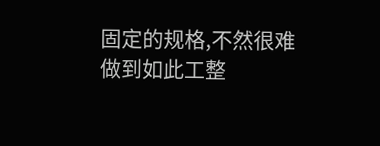固定的规格,不然很难做到如此工整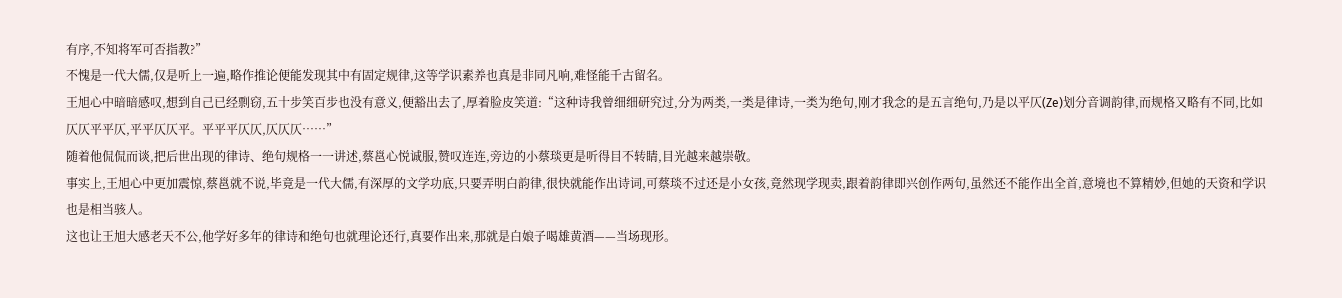有序,不知将军可否指教?”
不愧是一代大儒,仅是听上一遍,略作推论便能发现其中有固定规律,这等学识素养也真是非同凡响,难怪能千古留名。
王旭心中暗暗感叹,想到自己已经剽窃,五十步笑百步也没有意义,便豁出去了,厚着脸皮笑道:“这种诗我曾细细研究过,分为两类,一类是律诗,一类为绝句,刚才我念的是五言绝句,乃是以平仄(Ze)划分音调韵律,而规格又略有不同,比如仄仄平平仄,平平仄仄平。平平平仄仄,仄仄仄……”
随着他侃侃而谈,把后世出现的律诗、绝句规格一一讲述,蔡邕心悦诚服,赞叹连连,旁边的小蔡琰更是听得目不转睛,目光越来越崇敬。
事实上,王旭心中更加震惊,蔡邕就不说,毕竟是一代大儒,有深厚的文学功底,只要弄明白韵律,很快就能作出诗词,可蔡琰不过还是小女孩,竟然现学现卖,跟着韵律即兴创作两句,虽然还不能作出全首,意境也不算精妙,但她的天资和学识也是相当骇人。
这也让王旭大感老天不公,他学好多年的律诗和绝句也就理论还行,真要作出来,那就是白娘子喝雄黄酒——当场现形。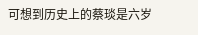可想到历史上的蔡琰是六岁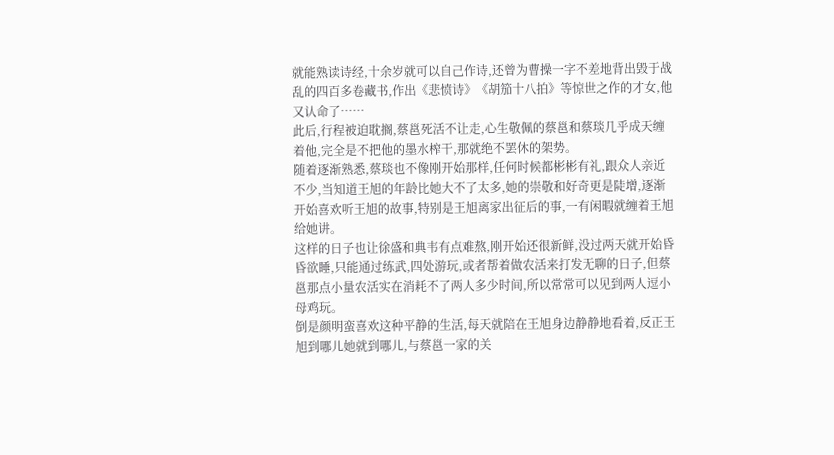就能熟读诗经,十余岁就可以自己作诗,还曾为曹操一字不差地背出毁于战乱的四百多卷藏书,作出《悲愤诗》《胡笳十八拍》等惊世之作的才女,他又认命了……
此后,行程被迫耽搁,蔡邕死活不让走,心生敬佩的蔡邕和蔡琰几乎成天缠着他,完全是不把他的墨水榨干,那就绝不罢休的架势。
随着逐渐熟悉,蔡琰也不像刚开始那样,任何时候都彬彬有礼,跟众人亲近不少,当知道王旭的年龄比她大不了太多,她的崇敬和好奇更是陡增,逐渐开始喜欢听王旭的故事,特别是王旭离家出征后的事,一有闲暇就缠着王旭给她讲。
这样的日子也让徐盛和典韦有点难熬,刚开始还很新鲜,没过两天就开始昏昏欲睡,只能通过练武,四处游玩,或者帮着做农活来打发无聊的日子,但蔡邕那点小量农活实在消耗不了两人多少时间,所以常常可以见到两人逗小母鸡玩。
倒是颜明蛮喜欢这种平静的生活,每天就陪在王旭身边静静地看着,反正王旭到哪儿她就到哪儿,与蔡邕一家的关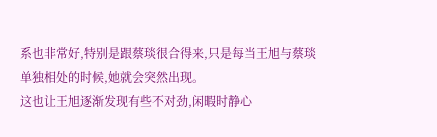系也非常好,特别是跟蔡琰很合得来,只是每当王旭与蔡琰单独相处的时候,她就会突然出现。
这也让王旭逐渐发现有些不对劲,闲暇时静心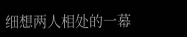细想两人相处的一幕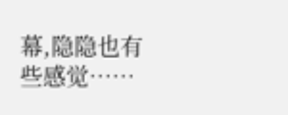幕,隐隐也有些感觉……